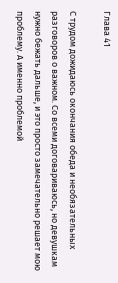Глава 41

С трудом дожидаюсь окончания обеда и необязательных разговоров о важном. Со всеми договариваюсь, но девушкам нужно бежать дальше, и это просто замечательно решает мою проблему. А именно проблемой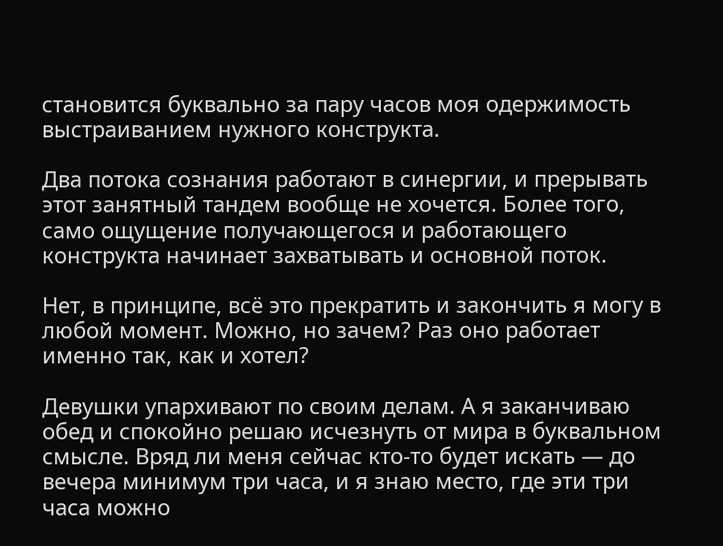становится буквально за пару часов моя одержимость выстраиванием нужного конструкта.

Два потока сознания работают в синергии, и прерывать этот занятный тандем вообще не хочется. Более того, само ощущение получающегося и работающего конструкта начинает захватывать и основной поток.

Нет, в принципе, всё это прекратить и закончить я могу в любой момент. Можно, но зачем? Раз оно работает именно так, как и хотел?

Девушки упархивают по своим делам. А я заканчиваю обед и спокойно решаю исчезнуть от мира в буквальном смысле. Вряд ли меня сейчас кто-то будет искать — до вечера минимум три часа, и я знаю место, где эти три часа можно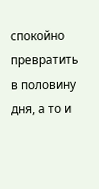спокойно превратить в половину дня, а то и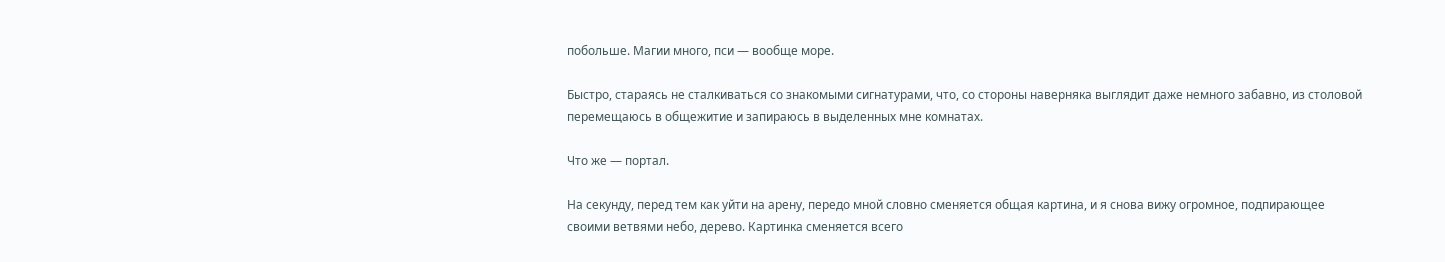побольше. Магии много, пси — вообще море.

Быстро, стараясь не сталкиваться со знакомыми сигнатурами, что, со стороны наверняка выглядит даже немного забавно, из столовой перемещаюсь в общежитие и запираюсь в выделенных мне комнатах.

Что же — портал.

На секунду, перед тем как уйти на арену, передо мной словно сменяется общая картина, и я снова вижу огромное, подпирающее своими ветвями небо, дерево. Картинка сменяется всего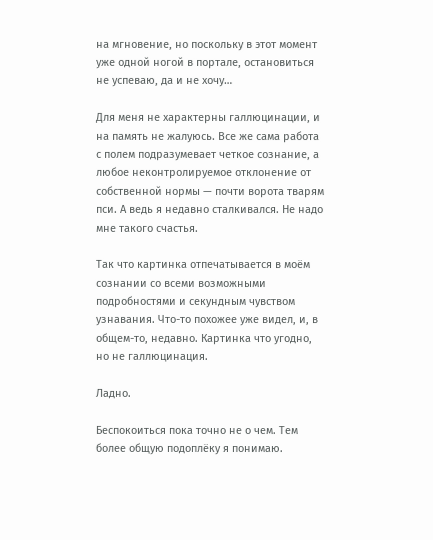на мгновение, но поскольку в этот момент уже одной ногой в портале, остановиться не успеваю, да и не хочу…

Для меня не характерны галлюцинации, и на память не жалуюсь. Все же сама работа с полем подразумевает четкое сознание, а любое неконтролируемое отклонение от собственной нормы — почти ворота тварям пси. А ведь я недавно сталкивался. Не надо мне такого счастья.

Так что картинка отпечатывается в моём сознании со всеми возможными подробностями и секундным чувством узнавания. Что-то похожее уже видел, и, в общем-то, недавно. Картинка что угодно, но не галлюцинация.

Ладно.

Беспокоиться пока точно не о чем. Тем более общую подоплёку я понимаю.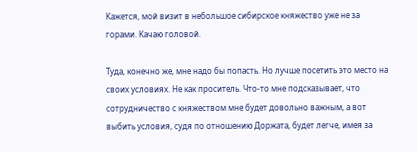Кажется, мой визит в небольшое сибирское княжество уже не за горами. Качаю головой.

Туда, конечно же, мне надо бы попасть. Но лучше посетить это место на своих условиях. Не как проситель. Что-то мне подсказывает, что сотрудничество с княжеством мне будет довольно важным, а вот выбить условия, судя по отношению Доржата, будет легче, имея за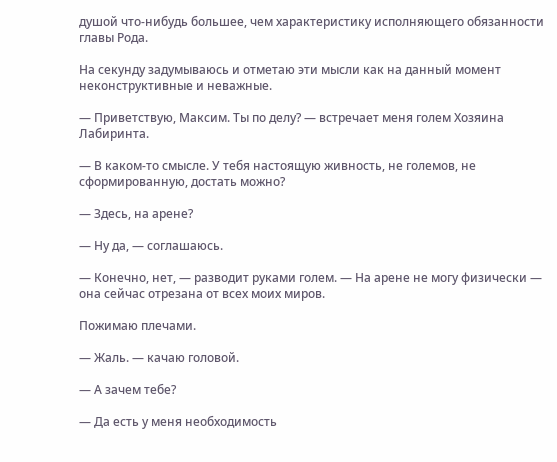душой что-нибудь большее, чем характеристику исполняющего обязанности главы Рода.

На секунду задумываюсь и отметаю эти мысли как на данный момент неконструктивные и неважные.

— Приветствую, Максим. Ты по делу? — встречает меня голем Хозяина Лабиринта.

— В каком-то смысле. У тебя настоящую живность, не големов, не сформированную, достать можно?

— Здесь, на арене?

— Ну да, — соглашаюсь.

— Конечно, нет, — разводит руками голем. — На арене не могу физически — она сейчас отрезана от всех моих миров.

Пожимаю плечами.

— Жаль. — качаю головой.

— А зачем тебе?

— Да есть у меня необходимость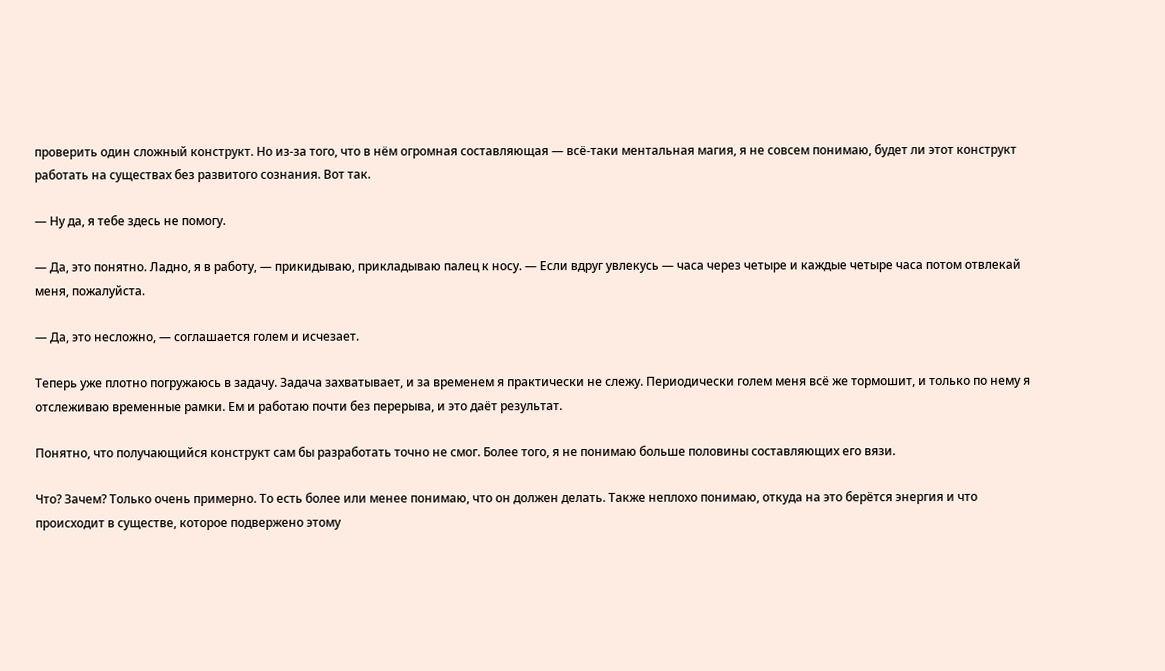проверить один сложный конструкт. Но из-за того, что в нём огромная составляющая — всё-таки ментальная магия, я не совсем понимаю, будет ли этот конструкт работать на существах без развитого сознания. Вот так.

— Ну да, я тебе здесь не помогу.

— Да, это понятно. Ладно, я в работу, — прикидываю, прикладываю палец к носу. — Если вдруг увлекусь — часа через четыре и каждые четыре часа потом отвлекай меня, пожалуйста.

— Да, это несложно, — соглашается голем и исчезает.

Теперь уже плотно погружаюсь в задачу. Задача захватывает, и за временем я практически не слежу. Периодически голем меня всё же тормошит, и только по нему я отслеживаю временные рамки. Ем и работаю почти без перерыва, и это даёт результат.

Понятно, что получающийся конструкт сам бы разработать точно не смог. Более того, я не понимаю больше половины составляющих его вязи.

Что? Зачем? Только очень примерно. То есть более или менее понимаю, что он должен делать. Также неплохо понимаю, откуда на это берётся энергия и что происходит в существе, которое подвержено этому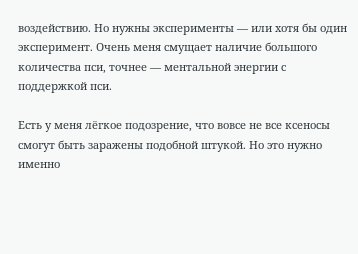воздействию. Но нужны эксперименты — или хотя бы один эксперимент. Очень меня смущает наличие большого количества пси, точнее — ментальной энергии с поддержкой пси.

Есть у меня лёгкое подозрение, что вовсе не все ксеносы смогут быть заражены подобной штукой. Но это нужно именно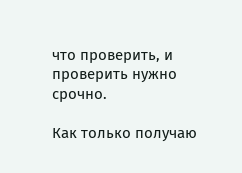что проверить, и проверить нужно срочно.

Как только получаю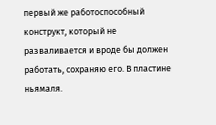первый же работоспособный конструкт, который не разваливается и вроде бы должен работать, сохраняю его. В пластине ньямаля.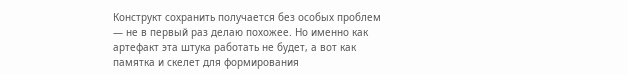Конструкт сохранить получается без особых проблем — не в первый раз делаю похожее. Но именно как артефакт эта штука работать не будет, а вот как памятка и скелет для формирования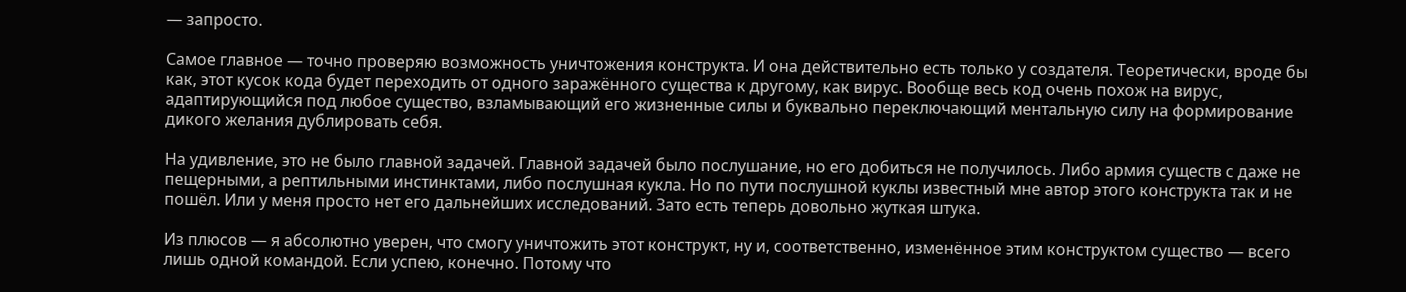— запросто.

Самое главное — точно проверяю возможность уничтожения конструкта. И она действительно есть только у создателя. Теоретически, вроде бы как, этот кусок кода будет переходить от одного заражённого существа к другому, как вирус. Вообще весь код очень похож на вирус, адаптирующийся под любое существо, взламывающий его жизненные силы и буквально переключающий ментальную силу на формирование дикого желания дублировать себя.

На удивление, это не было главной задачей. Главной задачей было послушание, но его добиться не получилось. Либо армия существ с даже не пещерными, а рептильными инстинктами, либо послушная кукла. Но по пути послушной куклы известный мне автор этого конструкта так и не пошёл. Или у меня просто нет его дальнейших исследований. Зато есть теперь довольно жуткая штука.

Из плюсов — я абсолютно уверен, что смогу уничтожить этот конструкт, ну и, соответственно, изменённое этим конструктом существо — всего лишь одной командой. Если успею, конечно. Потому что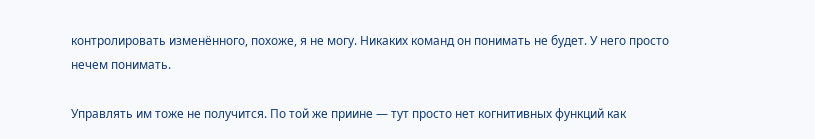контролировать изменённого, похоже, я не могу. Никаких команд он понимать не будет. У него просто нечем понимать.

Управлять им тоже не получится. По той же приине — тут просто нет когнитивных функций как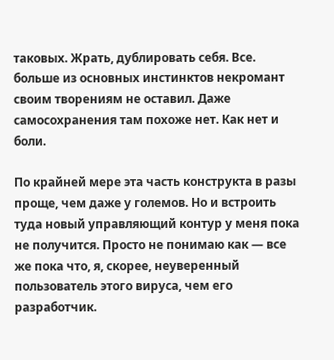таковых. Жрать, дублировать себя. Все. больше из основных инстинктов некромант своим творениям не оставил. Даже самосохранения там похоже нет. Как нет и боли.

По крайней мере эта часть конструкта в разы проще, чем даже у големов. Но и встроить туда новый управляющий контур у меня пока не получится. Просто не понимаю как — все же пока что, я, скорее, неуверенный пользователь этого вируса, чем его разработчик.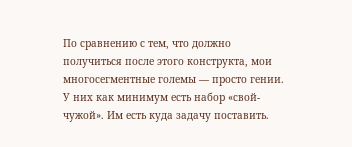По сравнению с тем, что должно получиться после этого конструкта, мои многосегментные големы — просто гении. У них как минимум есть набор «свой-чужой». Им есть куда задачу поставить.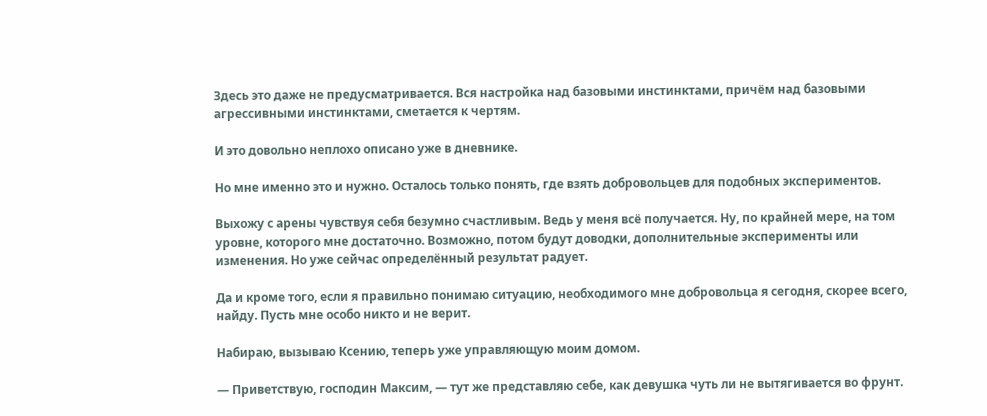Здесь это даже не предусматривается. Вся настройка над базовыми инстинктами, причём над базовыми агрессивными инстинктами, сметается к чертям.

И это довольно неплохо описано уже в дневнике.

Но мне именно это и нужно. Осталось только понять, где взять добровольцев для подобных экспериментов.

Выхожу с арены чувствуя себя безумно счастливым. Ведь у меня всё получается. Ну, по крайней мере, на том уровне, которого мне достаточно. Возможно, потом будут доводки, дополнительные эксперименты или изменения. Но уже сейчас определённый результат радует.

Да и кроме того, если я правильно понимаю ситуацию, необходимого мне добровольца я сегодня, скорее всего, найду. Пусть мне особо никто и не верит.

Набираю, вызываю Ксению, теперь уже управляющую моим домом.

— Приветствую, господин Максим, — тут же представляю себе, как девушка чуть ли не вытягивается во фрунт.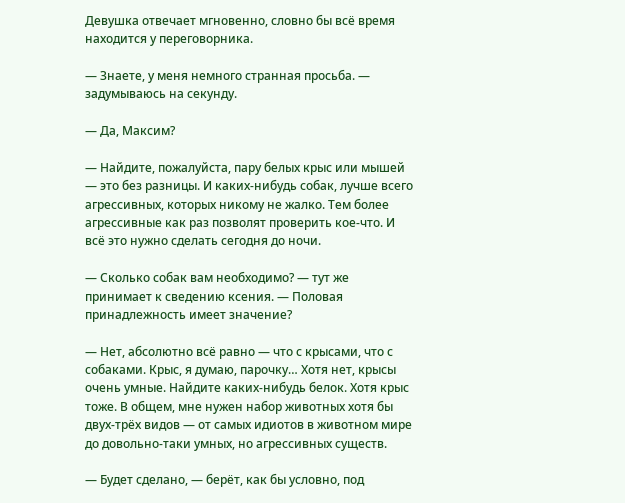Девушка отвечает мгновенно, словно бы всё время находится у переговорника.

— Знаете, у меня немного странная просьба. — задумываюсь на секунду.

— Да, Максим?

— Найдите, пожалуйста, пару белых крыс или мышей — это без разницы. И каких-нибудь собак, лучше всего агрессивных, которых никому не жалко. Тем более агрессивные как раз позволят проверить кое-что. И всё это нужно сделать сегодня до ночи.

— Сколько собак вам необходимо? — тут же принимает к сведению ксения. — Половая принадлежность имеет значение?

— Нет, абсолютно всё равно — что с крысами, что с собаками. Крыс, я думаю, парочку… Хотя нет, крысы очень умные. Найдите каких-нибудь белок. Хотя крыс тоже. В общем, мне нужен набор животных хотя бы двух-трёх видов — от самых идиотов в животном мире до довольно-таки умных, но агрессивных существ.

— Будет сделано, — берёт, как бы условно, под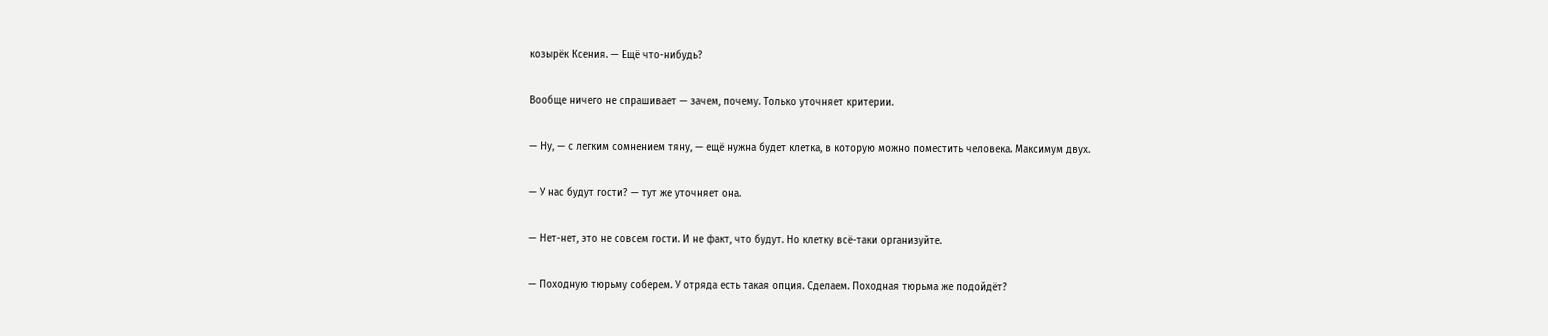козырёк Ксения. — Ещё что-нибудь?

Вообще ничего не спрашивает — зачем, почему. Только уточняет критерии.

— Ну, — с легким сомнением тяну, — ещё нужна будет клетка, в которую можно поместить человека. Максимум двух.

— У нас будут гости? — тут же уточняет она.

— Нет-нет, это не совсем гости. И не факт, что будут. Но клетку всё-таки организуйте.

— Походную тюрьму соберем. У отряда есть такая опция. Сделаем. Походная тюрьма же подойдёт?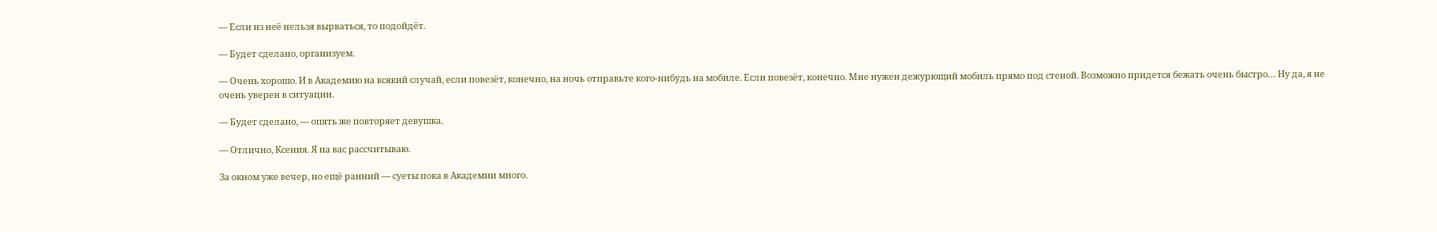— Если из неё нельзя вырваться, то подойдёт.

— Будет сделано, организуем.

— Очень хорошо. И в Академию на всякий случай, если повезёт, конечно, на ночь отправьте кого-нибудь на мобиле. Если повезёт, конечно. Мне нужен дежурющий мобиль прямо под стеной. Возможно придется бежать очень быстро… Ну да, я не очень уверен в ситуации.

— Будет сделано, — опять же повторяет девушка.

— Отлично, Ксения. Я на вас рассчитываю.

За окном уже вечер, но ещё ранний — суеты пока в Академии много.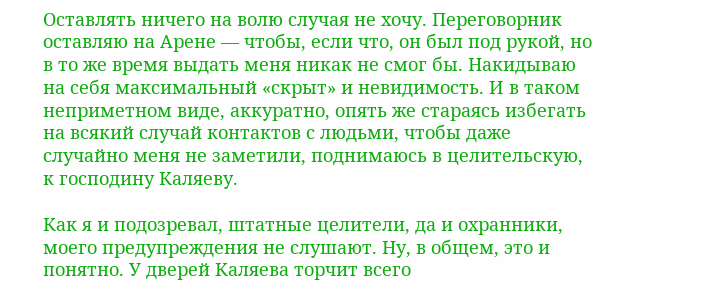Оставлять ничего на волю случая не хочу. Переговорник оставляю на Арене — чтобы, если что, он был под рукой, но в то же время выдать меня никак не смог бы. Накидываю на себя максимальный «скрыт» и невидимость. И в таком неприметном виде, аккуратно, опять же стараясь избегать на всякий случай контактов с людьми, чтобы даже случайно меня не заметили, поднимаюсь в целительскую, к господину Каляеву.

Как я и подозревал, штатные целители, да и охранники, моего предупреждения не слушают. Ну, в общем, это и понятно. У дверей Каляева торчит всего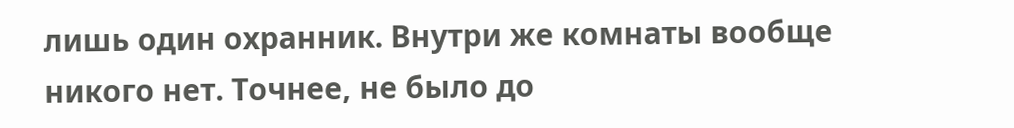лишь один охранник. Внутри же комнаты вообще никого нет. Точнее, не было до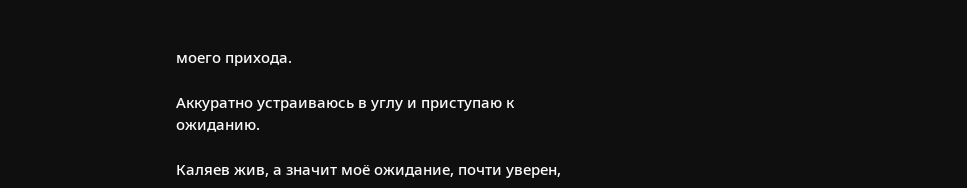моего прихода.

Аккуратно устраиваюсь в углу и приступаю к ожиданию.

Каляев жив, а значит моё ожидание, почти уверен,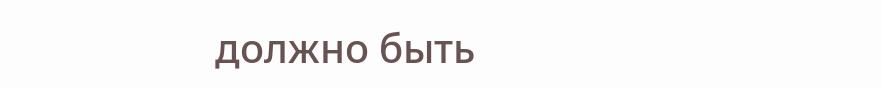должно быть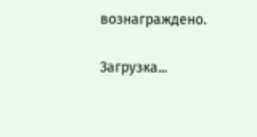вознаграждено.

Загрузка...